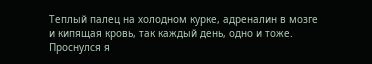Теплый палец на холодном курке, адреналин в мозге и кипящая кровь, так каждый день, одно и тоже. Проснулся я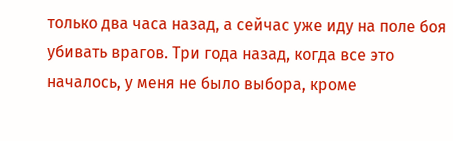только два часа назад, а сейчас уже иду на поле боя убивать врагов. Три года назад, когда все это началось, у меня не было выбора, кроме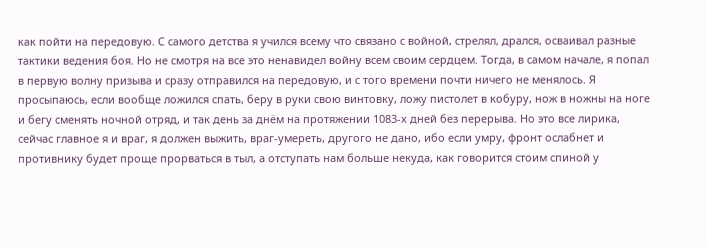как пойти на передовую. С самого детства я учился всему что связано с войной, стрелял, дрался, осваивал разные тактики ведения боя. Но не смотря на все это ненавидел войну всем своим сердцем. Тогда, в самом начале, я попал в первую волну призыва и сразу отправился на передовую, и с того времени почти ничего не менялось. Я просыпаюсь, если вообще ложился спать, беру в руки свою винтовку, ложу пистолет в кобуру, нож в ножны на ноге и бегу сменять ночной отряд, и так день за днём на протяжении 1083-х дней без перерыва. Но это все лирика, сейчас главное я и враг, я должен выжить, враг-умереть, другого не дано, ибо если умру, фронт ослабнет и противнику будет проще прорваться в тыл, а отступать нам больше некуда, как говорится стоим спиной у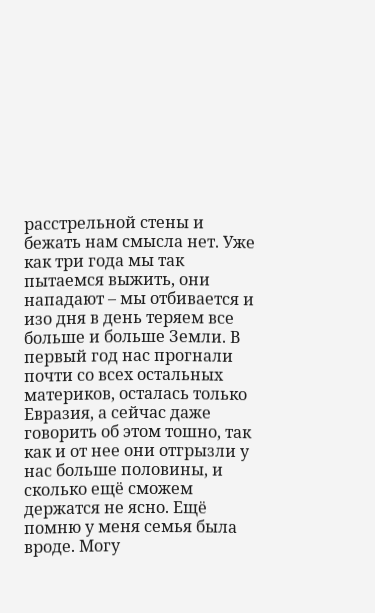расстрельной стены и бежать нам смысла нет. Уже как три года мы так пытаемся выжить, они нападают – мы отбивается и изо дня в день теряем все больше и больше Земли. В первый год нас прогнали почти со всех остальных материков, осталась только Евразия, а сейчас даже говорить об этом тошно, так как и от нее они отгрызли у нас больше половины, и сколько ещё сможем держатся не ясно. Ещё помню у меня семья была вроде. Могу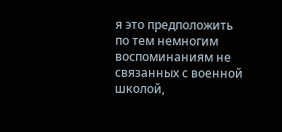я это предположить по тем немногим воспоминаниям не связанных с военной школой,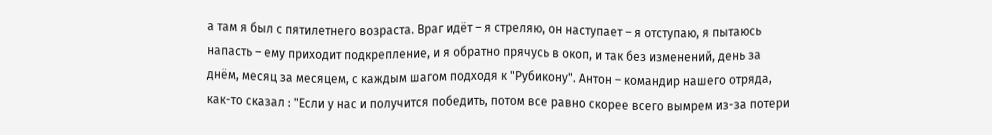а там я был с пятилетнего возраста. Враг идёт – я стреляю, он наступает – я отступаю, я пытаюсь напасть – ему приходит подкрепление, и я обратно прячусь в окоп, и так без изменений, день за днём, месяц за месяцем, с каждым шагом подходя к "Рубикону". Антон – командир нашего отряда, как-то сказал : "Если у нас и получится победить, потом все равно скорее всего вымрем из-за потери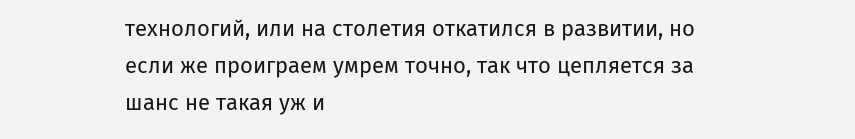технологий, или на столетия откатился в развитии, но если же проиграем умрем точно, так что цепляется за шанс не такая уж и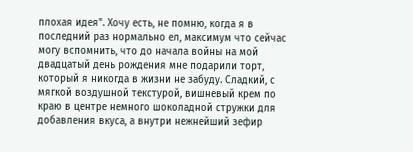плохая идея". Хочу есть, не помню, когда я в последний раз нормально ел, максимум что сейчас могу вспомнить, что до начала войны на мой двадцатый день рождения мне подарили торт, который я никогда в жизни не забуду. Сладкий, с мягкой воздушной текстурой, вишневый крем по краю в центре немного шоколадной стружки для добавления вкуса, а внутри нежнейший зефир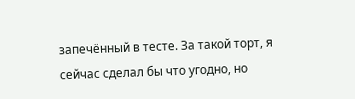запечённый в тесте. За такой торт, я сейчас сделал бы что угодно, но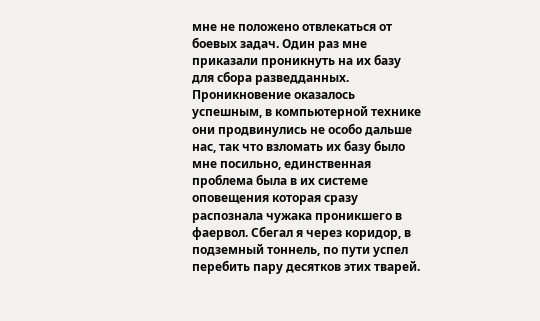мне не положено отвлекаться от боевых задач. Один раз мне приказали проникнуть на их базу для сбора разведданных. Проникновение оказалось успешным, в компьютерной технике они продвинулись не особо дальше нас, так что взломать их базу было мне посильно, единственная проблема была в их системе оповещения которая сразу распознала чужака проникшего в фаервол. Сбегал я через коридор, в подземный тоннель, по пути успел перебить пару десятков этих тварей.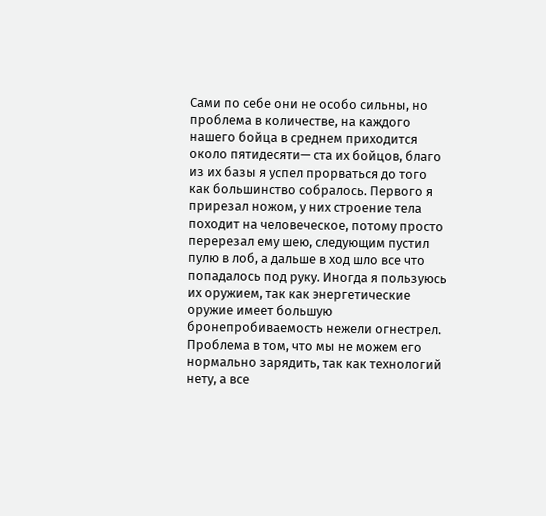Сами по себе они не особо сильны, но проблема в количестве, на каждого нашего бойца в среднем приходится около пятидесяти— ста их бойцов, благо из их базы я успел прорваться до того как большинство собралось. Первого я прирезал ножом, у них строение тела походит на человеческое, потому просто перерезал ему шею, следующим пустил пулю в лоб, а дальше в ход шло все что попадалось под руку. Иногда я пользуюсь их оружием, так как энергетические оружие имеет большую бронепробиваемость нежели огнестрел. Проблема в том, что мы не можем его нормально зарядить, так как технологий нету, а все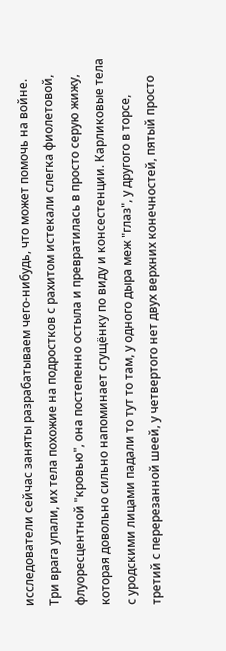исследователи сейчас заняты разрабатываем чего-нибудь, что может помочь на войне. Три врага упали, их тела похожие на подростков с рахитом истекали слегка фиолетовой, флуоресцентной "кровью", она постепенно остыла и превратилась в просто серую жижу, которая довольно сильно напоминает сгущёнку по виду и консестенции. Карликовые тела с уродскими лицами падали то тут то там, у одного дыра меж "глаз", у другого в торсе, третий с перерезанной шеей, у четвертого нет двух верхних конечностей, пятый просто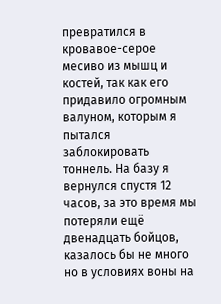превратился в кровавое-серое месиво из мышц и костей, так как его придавило огромным валуном, которым я пытался заблокировать тоннель. На базу я вернулся спустя 12 часов, за это время мы потеряли ещё двенадцать бойцов, казалось бы не много но в условиях воны на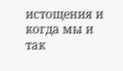истощения и когда мы и так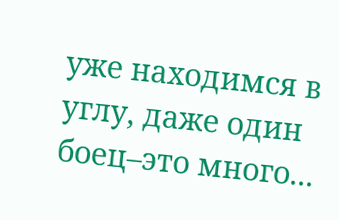уже находимся в углу, даже один боец–это много...